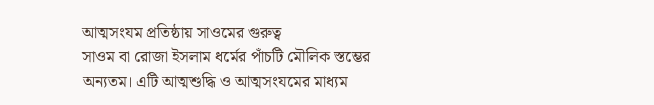আত্মসংযম প্রতিষ্ঠায় সাওমের গুরুত্ব
সাওম বা রোজা ইসলাম ধর্মের পাঁচটি মৌলিক স্তম্ভের অন্যতম। এটি আত্মশুদ্ধি ও আত্মসংযমের মাধ্যম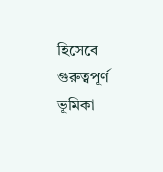হিসেবে গুরুত্বপূর্ণ ভূমিকা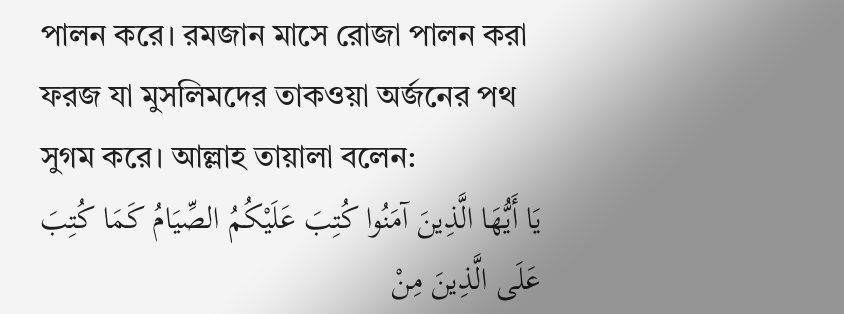পালন করে। রমজান মাসে রোজা পালন করা ফরজ যা মুসলিমদের তাকওয়া অর্জনের পথ সুগম করে। আল্লাহ তায়ালা বলেন:
يَا أَيُّهَا الَّذِينَ آمَنُوا كُتِبَ عَلَيْكُمُ الصِّيَامُ كَمَا كُتِبَ عَلَى الَّذِينَ مِنْ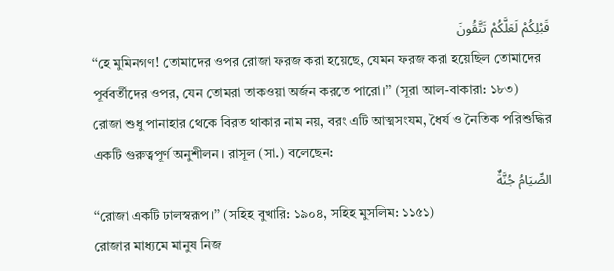قَبْلِكُمْ لَعَلَّكُمْ تَتَّقُونَ
‘‘হে মুমিনগণ! তোমাদের ওপর রোজা ফরজ করা হয়েছে, যেমন ফরজ করা হয়েছিল তোমাদের পূর্ববর্তীদের ওপর, যেন তোমরা তাকওয়া অর্জন করতে পারো।’’ (সূরা আল-বাকারা: ১৮৩)
রোজা শুধু পানাহার থেকে বিরত থাকার নাম নয়, বরং এটি আত্মসংযম, ধৈর্য ও নৈতিক পরিশুদ্ধির একটি গুরুত্বপূর্ণ অনুশীলন। রাসূল (সা.) বলেছেন:
الصِّيَامُ جُنَّةٌ
‘‘রোজা একটি ঢালস্বরূপ।’’ (সহিহ বুখারি: ১৯০৪, সহিহ মুসলিম: ১১৫১)
রোজার মাধ্যমে মানুষ নিজ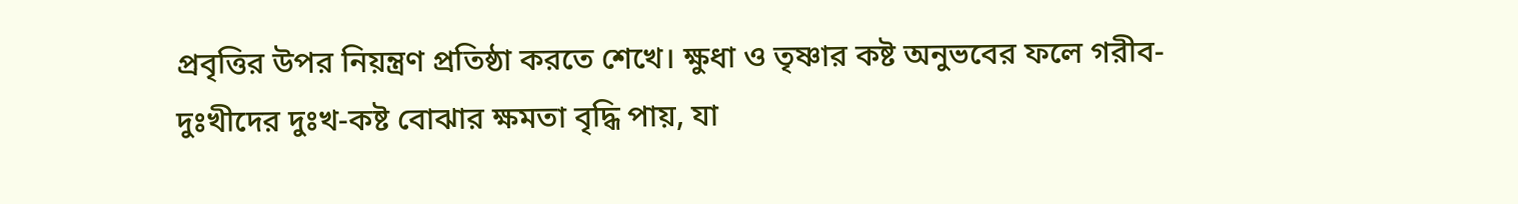প্রবৃত্তির উপর নিয়ন্ত্রণ প্রতিষ্ঠা করতে শেখে। ক্ষুধা ও তৃষ্ণার কষ্ট অনুভবের ফলে গরীব-দুঃখীদের দুঃখ-কষ্ট বোঝার ক্ষমতা বৃদ্ধি পায়, যা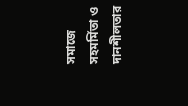সমাজে সহমর্মিতা ও দানশীলতার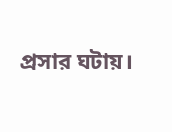প্রসার ঘটায়।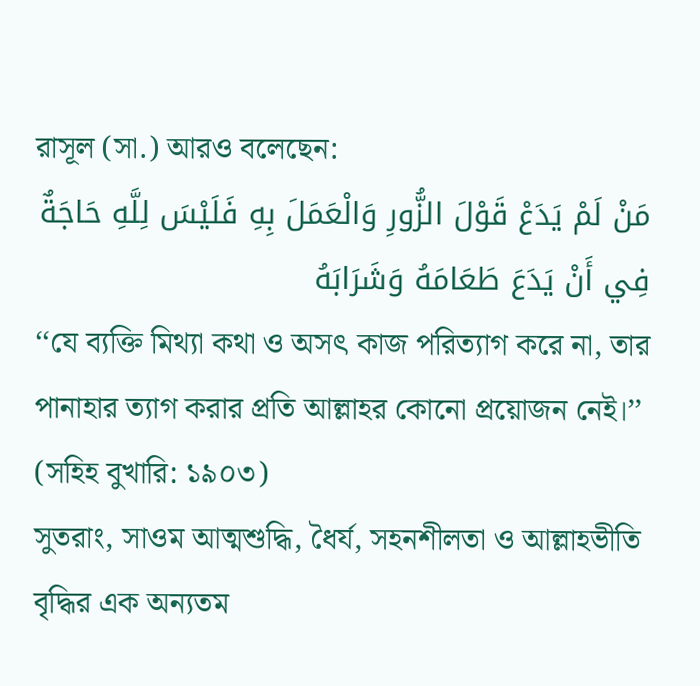রাসূল (সা.) আরও বলেছেন:
مَنْ لَمْ يَدَعْ قَوْلَ الزُّورِ وَالْعَمَلَ بِهِ فَلَيْسَ لِلَّهِ حَاجَةٌ فِي أَنْ يَدَعَ طَعَامَهُ وَشَرَابَهُ
‘‘যে ব্যক্তি মিথ্যা কথা ও অসৎ কাজ পরিত্যাগ করে না, তার পানাহার ত্যাগ করার প্রতি আল্লাহর কোনো প্রয়োজন নেই।’’ (সহিহ বুখারি: ১৯০৩)
সুতরাং, সাওম আত্মশুদ্ধি, ধৈর্য, সহনশীলতা ও আল্লাহভীতি বৃদ্ধির এক অন্যতম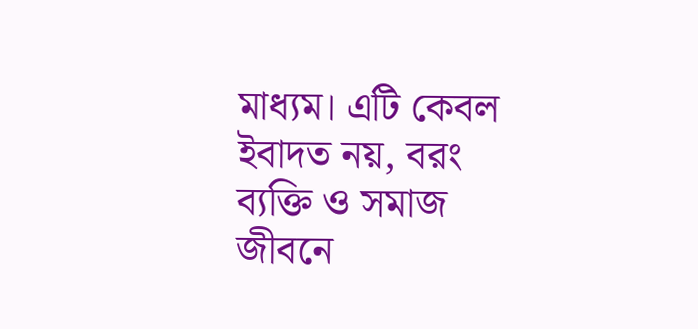মাধ্যম। এটি কেবল ইবাদত নয়, বরং ব্যক্তি ও সমাজ জীবনে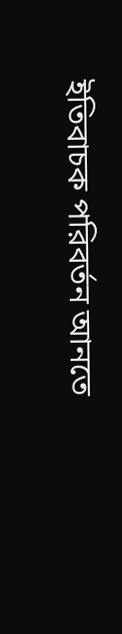ইতিবাচক পরিবর্তন আনতে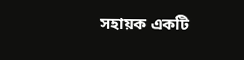সহায়ক একটি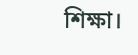শিক্ষা।